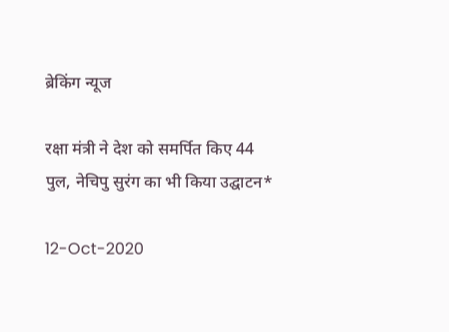ब्रेकिंग न्यूज

रक्षा मंत्री ने देश को समर्पित किए 44 पुल, नेचिपु सुरंग का भी किया उद्घाटन*

12-Oct-2020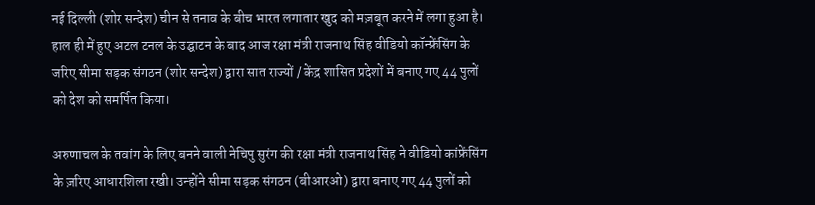नई दिल्ली (शोर सन्देश) चीन से तनाव के बीच भारत लगातार खुद को मज़बूत करने में लगा हुआ है। हाल ही में हुए अटल टनल के उद्घाटन के बाद आज रक्षा मंत्री राजनाथ सिंह वीडियो कॉन्फ्रेंसिंग के जरिए सीमा सड़क संगठन (शोर सन्देश) द्वारा सात राज्यों / केंद्र शासित प्रदेशों में बनाए गए 44 पुलों को देश को समर्पित किया।

अरुणाचल के तवांग के लिए बनने वाली नेचिपु सुरंग की रक्षा मंत्री राजनाथ सिंह ने वीडियो कांफ्रेंसिंग के ज़रिए आधारशिला रखी। उन्होंने सीमा सड़क संगठन (बीआरओ) द्वारा बनाए गए 44 पुलों को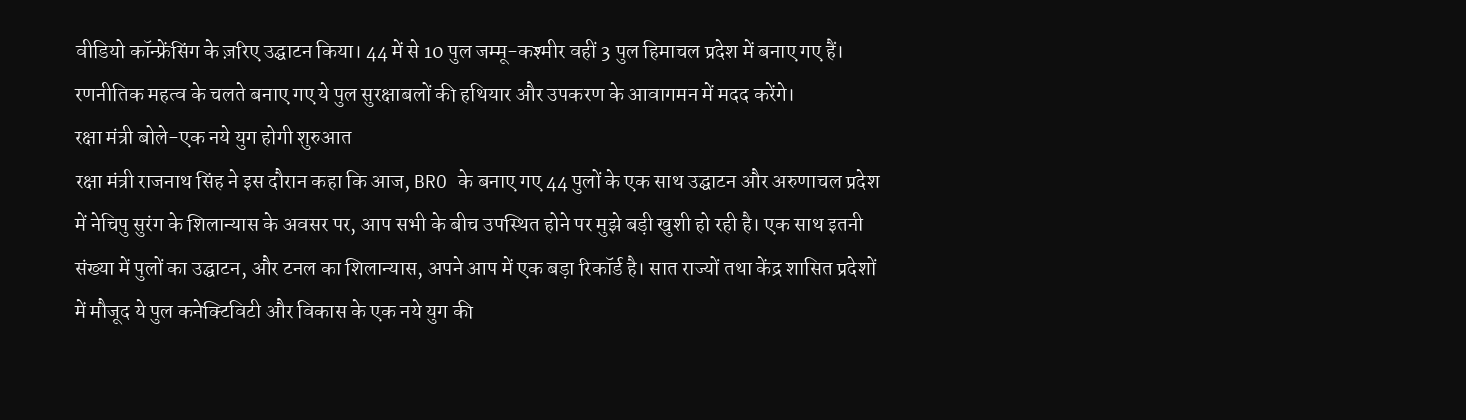वीडियो कॉन्फ्रेंसिंग के ज़रिए उद्घाटन किया। 44 में से 10 पुल जम्मू-कश्मीर वहीं 3 पुल हिमाचल प्रदेश में बनाए गए हैं। रणनीतिक महत्व के चलते बनाए गए ये पुल सुरक्षाबलों की हथियार और उपकरण के आवागमन में मदद करेंगे।
रक्षा मंत्री बोले-एक नये युग होगी शुरुआत
रक्षा मंत्री राजनाथ सिंह ने इस दौरान कहा कि आज, BRO के बनाए गए 44 पुलों के एक साथ उद्घाटन और अरुणाचल प्रदेश में नेचिपु सुरंग के शिलान्यास के अवसर पर, आप सभी के बीच उपस्थित होने पर मुझे बड़ी खुशी हो रही है। एक साथ इतनी संख्या में पुलों का उद्घाटन, और टनल का शिलान्यास, अपने आप में एक बड़ा रिकॉर्ड है। सात राज्यों तथा केंद्र शासित प्रदेशों में मौजूद ये पुल कनेक्टिविटी और विकास के एक नये युग की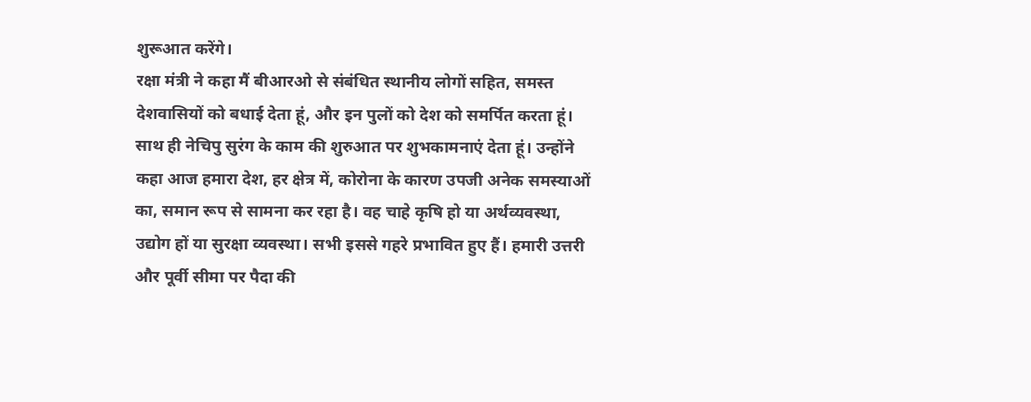शुरूआत करेंगे।
रक्षा मंत्री ने कहा मैं बीआरओ से संबंधित स्थानीय लोगों सहित, समस्त देशवासियों को बधाई देता हूं, और इन पुलों को देश को समर्पित करता हूं। साथ ही नेचिपु सुरंग के काम की शुरुआत पर शुभकामनाएं देता हूं। उन्होंने कहा आज हमारा देश, हर क्षेत्र में, कोरोना के कारण उपजी अनेक समस्याओं का, समान रूप से सामना कर रहा है। वह चाहे कृषि हो या अर्थव्यवस्था, उद्योग हों या सुरक्षा व्यवस्था। सभी इससे गहरे प्रभावित हुए हैं। हमारी उत्तरी और पूर्वी सीमा पर पैदा की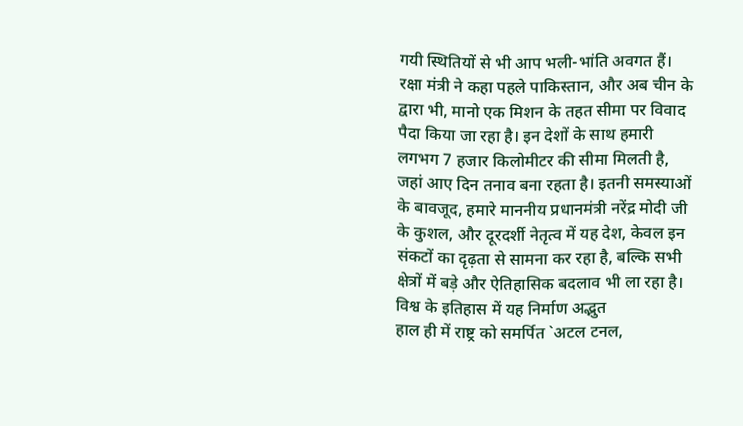गयी स्थितियों से भी आप भली-भांति अवगत हैं।
रक्षा मंत्री ने कहा पहले पाकिस्तान, और अब चीन के द्वारा भी, मानो एक मिशन के तहत सीमा पर विवाद पैदा किया जा रहा है। इन देशों के साथ हमारी लगभग 7 हजार किलोमीटर की सीमा मिलती है, जहां आए दिन तनाव बना रहता है। इतनी समस्याओं के बावजूद, हमारे माननीय प्रधानमंत्री नरेंद्र मोदी जी के कुशल, और दूरदर्शी नेतृत्व में यह देश, केवल इन संकटों का दृढ़ता से सामना कर रहा है, बल्कि सभी क्षेत्रों में बड़े और ऐतिहासिक बदलाव भी ला रहा है।
विश्व के इतिहास में यह निर्माण अद्भुत
हाल ही में राष्ट्र को समर्पित `अटल टनल,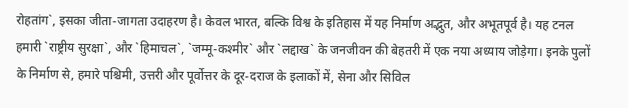रोहतांग`, इसका जीता-जागता उदाहरण है। केवल भारत, बल्कि विश्व के इतिहास में यह निर्माण अद्भुत, और अभूतपूर्व है। यह टनल हमारी `राष्ट्रीय सुरक्षा`, और `हिमाचल`, `जम्मू-कश्मीर` और `लद्दाख` के जनजीवन की बेहतरी में एक नया अध्याय जोड़ेगा। इनके पुलों के निर्माण से, हमारे पश्चिमी, उत्तरी और पूर्वोत्तर के दूर-दराज के इलाकों में, सेना और सिविल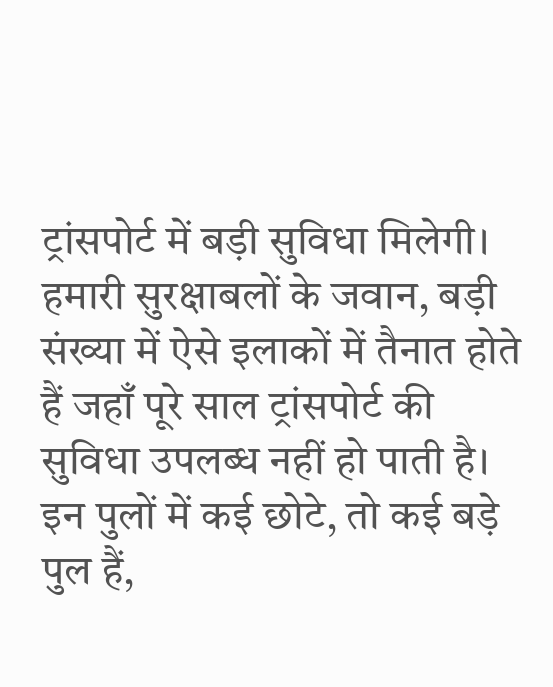ट्रांसपोर्ट में बड़ी सुविधा मिलेगी। हमारी सुरक्षाबलों के जवान, बड़ी संख्या में ऐसे इलाकों में तैनात होते हैं जहाँ पूरे साल ट्रांसपोर्ट की सुविधा उपलब्ध नहीं हो पाती है। इन पुलों में कई छोटे, तो कई बड़े पुल हैं,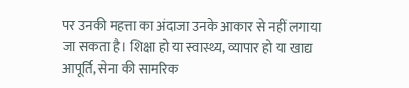पर उनकी महत्ता का अंदाजा उनके आकार से नहीं लगाया जा सकता है। शिक्षा हो या स्वास्थ्य, व्यापार हो या खाद्य आपूर्ति, सेना की सामरिक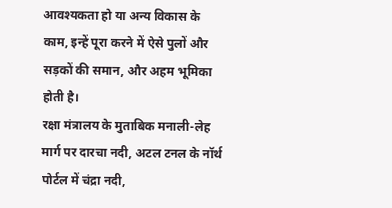आवश्यकता हो या अन्य विकास के काम, इन्हें पूरा करने में ऐसे पुलों और सड़कों की समान, और अहम भूमिका होती है।
रक्षा मंत्रालय के मुताबिक मनाली-लेह मार्ग पर दारचा नदी, अटल टनल के नॉर्थ पोर्टल में चंद्रा नदी,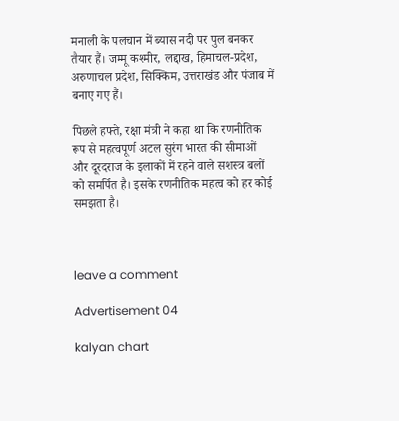मनाली के पलचान में ब्यास नदी पर पुल बनकर तैयार हैं। जम्मू कश्मीर, लद्दाख, हिमाचल-प्रदेश, अरुणाचल प्रदेश, सिक्किम, उत्तराखंड और पंजाब में बनाए गए हैं।

पिछले हफ्ते, रक्षा मंत्री ने कहा था कि रणनीतिक रूप से महत्वपूर्ण अटल सुरंग भारत की सीमाओं और दूरदराज के इलाकों में रहने वाले सशस्त्र बलों को समर्पित है। इसके रणनीतिक महत्व को हर कोई समझता है।



leave a comment

Advertisement 04

kalyan chart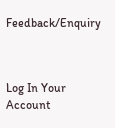Feedback/Enquiry



Log In Your Account